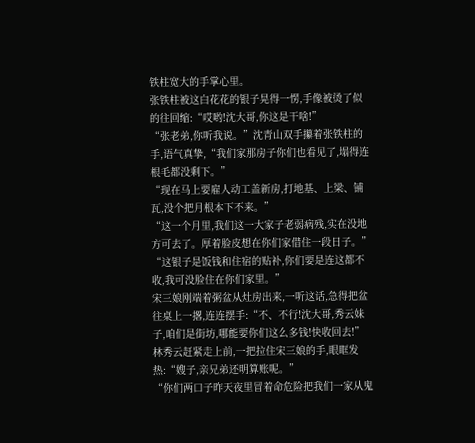铁柱宽大的手掌心里。
张铁柱被这白花花的银子晃得一愣,手像被烫了似的往回缩:“哎哟!沈大哥,你这是干啥!”
“张老弟,你听我说。”沈青山双手攥着张铁柱的手,语气真挚,“我们家那房子你们也看见了,塌得连根毛都没剩下。”
“现在马上要雇人动工盖新房,打地基、上梁、铺瓦,没个把月根本下不来。”
“这一个月里,我们这一大家子老弱病残,实在没地方可去了。厚着脸皮想在你们家借住一段日子。”
“这银子是饭钱和住宿的贴补,你们要是连这都不收,我可没脸住在你们家里。”
宋三娘刚端着粥盆从灶房出来,一听这话,急得把盆往桌上一撂,连连摆手:“不、不行!沈大哥,秀云妹子,咱们是街坊,哪能要你们这么多钱!快收回去!”
林秀云赶紧走上前,一把拉住宋三娘的手,眼眶发热:“嫂子,亲兄弟还明算账呢。”
“你们两口子昨天夜里冒着命危险把我们一家从鬼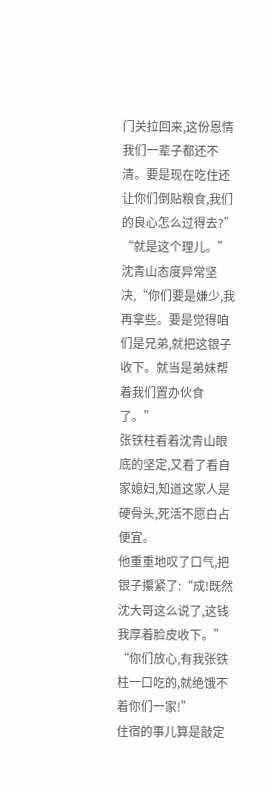门关拉回来,这份恩情我们一辈子都还不清。要是现在吃住还让你们倒贴粮食,我们的良心怎么过得去?”
“就是这个理儿。”沈青山态度异常坚决,“你们要是嫌少,我再拿些。要是觉得咱们是兄弟,就把这银子收下。就当是弟妹帮着我们置办伙食了。”
张铁柱看着沈青山眼底的坚定,又看了看自家媳妇,知道这家人是硬骨头,死活不愿白占便宜。
他重重地叹了口气,把银子攥紧了:“成!既然沈大哥这么说了,这钱我厚着脸皮收下。”
“你们放心,有我张铁柱一口吃的,就绝饿不着你们一家!”
住宿的事儿算是敲定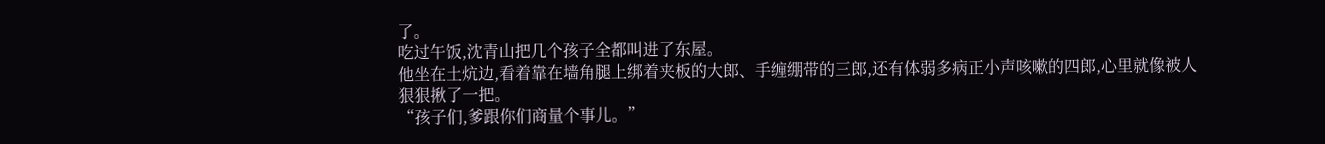了。
吃过午饭,沈青山把几个孩子全都叫进了东屋。
他坐在土炕边,看着靠在墙角腿上绑着夹板的大郎、手缠绷带的三郎,还有体弱多病正小声咳嗽的四郎,心里就像被人狠狠揪了一把。
“孩子们,爹跟你们商量个事儿。”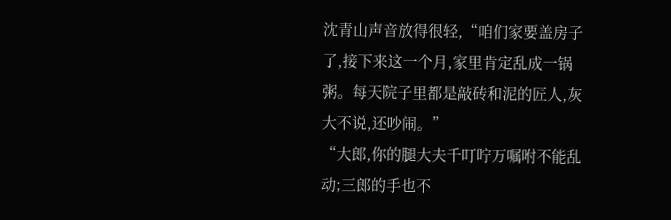沈青山声音放得很轻,“咱们家要盖房子了,接下来这一个月,家里肯定乱成一锅粥。每天院子里都是敲砖和泥的匠人,灰大不说,还吵闹。”
“大郎,你的腿大夫千叮咛万嘱咐不能乱动;三郎的手也不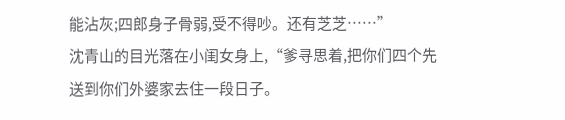能沾灰;四郎身子骨弱,受不得吵。还有芝芝……”
沈青山的目光落在小闺女身上,“爹寻思着,把你们四个先送到你们外婆家去住一段日子。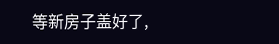等新房子盖好了,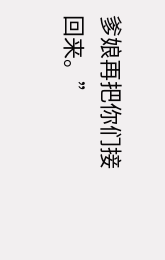爹娘再把你们接回来。”